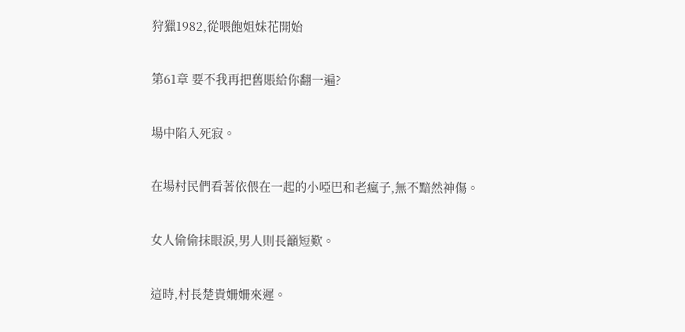狩獵1982,從喂飽姐妹花開始

第61章 要不我再把舊賬給你翻一遍?

場中陷入死寂。

在場村民們看著依偎在一起的小啞巴和老瘋子,無不黯然神傷。

女人偷偷抹眼淚,男人則長籲短歎。

這時,村長楚貴姍姍來遲。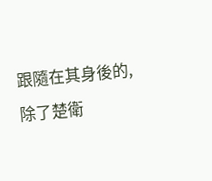跟隨在其身後的,除了楚衛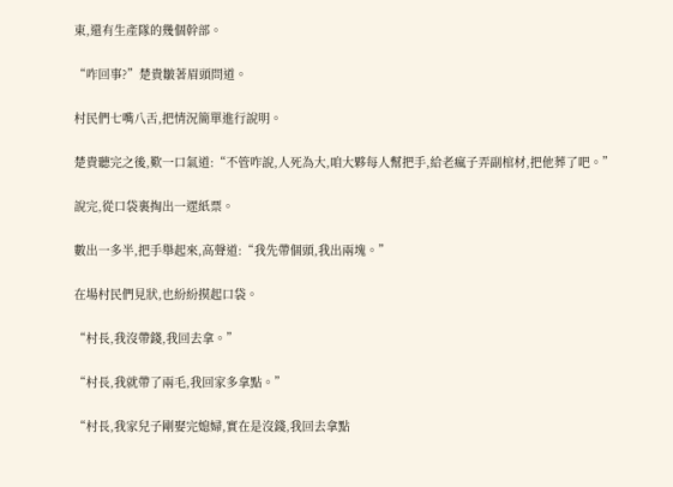東,還有生產隊的幾個幹部。

“咋回事?”楚貴皺著眉頭問道。

村民們七嘴八舌,把情況簡單進行說明。

楚貴聽完之後,歎一口氣道:“不管咋說,人死為大,咱大夥每人幫把手,給老瘋子弄副棺材,把他葬了吧。”

說完,從口袋裏掏出一遝紙票。

數出一多半,把手舉起來,高聲道:“我先帶個頭,我出兩塊。”

在場村民們見狀,也紛紛摸起口袋。

“村長,我沒帶錢,我回去拿。”

“村長,我就帶了兩毛,我回家多拿點。”

“村長,我家兒子剛娶完媳婦,實在是沒錢,我回去拿點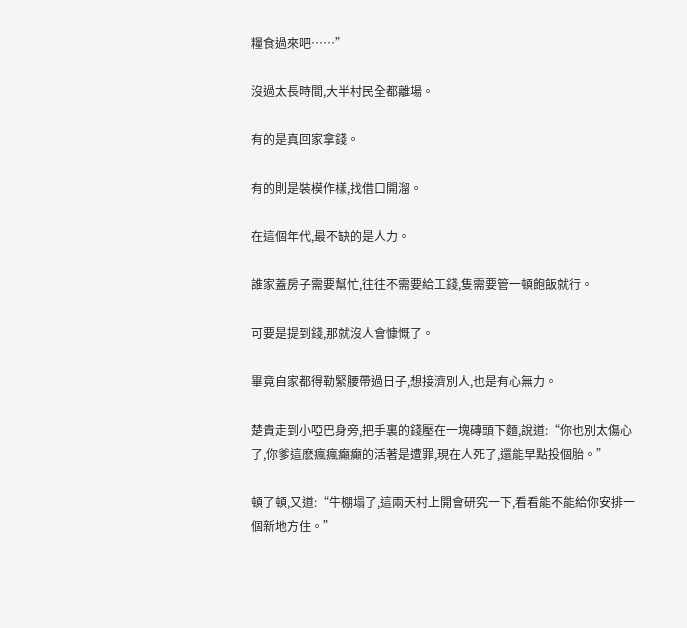糧食過來吧……”

沒過太長時間,大半村民全都離場。

有的是真回家拿錢。

有的則是裝模作樣,找借口開溜。

在這個年代,最不缺的是人力。

誰家蓋房子需要幫忙,往往不需要給工錢,隻需要管一頓飽飯就行。

可要是提到錢,那就沒人會慷慨了。

畢竟自家都得勒緊腰帶過日子,想接濟別人,也是有心無力。

楚貴走到小啞巴身旁,把手裏的錢壓在一塊磚頭下麵,說道:“你也別太傷心了,你爹這麽瘋瘋癲癲的活著是遭罪,現在人死了,還能早點投個胎。”

頓了頓,又道:“牛棚塌了,這兩天村上開會研究一下,看看能不能給你安排一個新地方住。”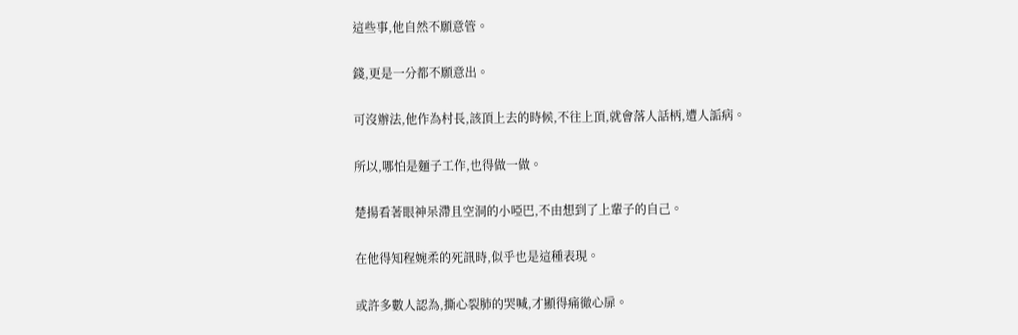這些事,他自然不願意管。

錢,更是一分都不願意出。

可沒辦法,他作為村長,該頂上去的時候,不往上頂,就會落人話柄,遭人詬病。

所以,哪怕是麵子工作,也得做一做。

楚揚看著眼神呆滯且空洞的小啞巴,不由想到了上輩子的自己。

在他得知程婉柔的死訊時,似乎也是這種表現。

或許多數人認為,撕心裂肺的哭喊,才顯得痛徹心扉。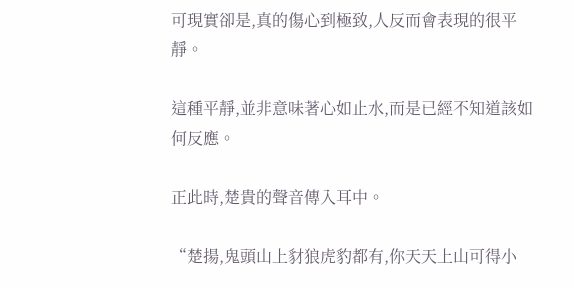可現實卻是,真的傷心到極致,人反而會表現的很平靜。

這種平靜,並非意味著心如止水,而是已經不知道該如何反應。

正此時,楚貴的聲音傳入耳中。

“楚揚,鬼頭山上豺狼虎豹都有,你天天上山可得小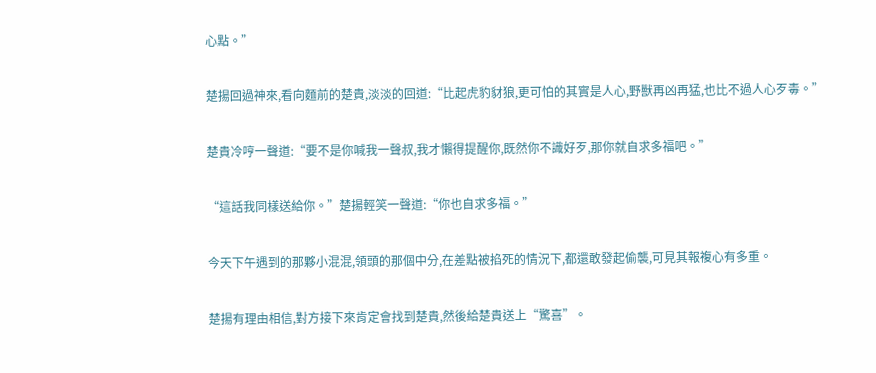心點。”

楚揚回過神來,看向麵前的楚貴,淡淡的回道:“比起虎豹豺狼,更可怕的其實是人心,野獸再凶再猛,也比不過人心歹毒。”

楚貴冷哼一聲道:“要不是你喊我一聲叔,我才懶得提醒你,既然你不識好歹,那你就自求多福吧。”

“這話我同樣送給你。”楚揚輕笑一聲道:“你也自求多福。”

今天下午遇到的那夥小混混,領頭的那個中分,在差點被掐死的情況下,都還敢發起偷襲,可見其報複心有多重。

楚揚有理由相信,對方接下來肯定會找到楚貴,然後給楚貴送上“驚喜”。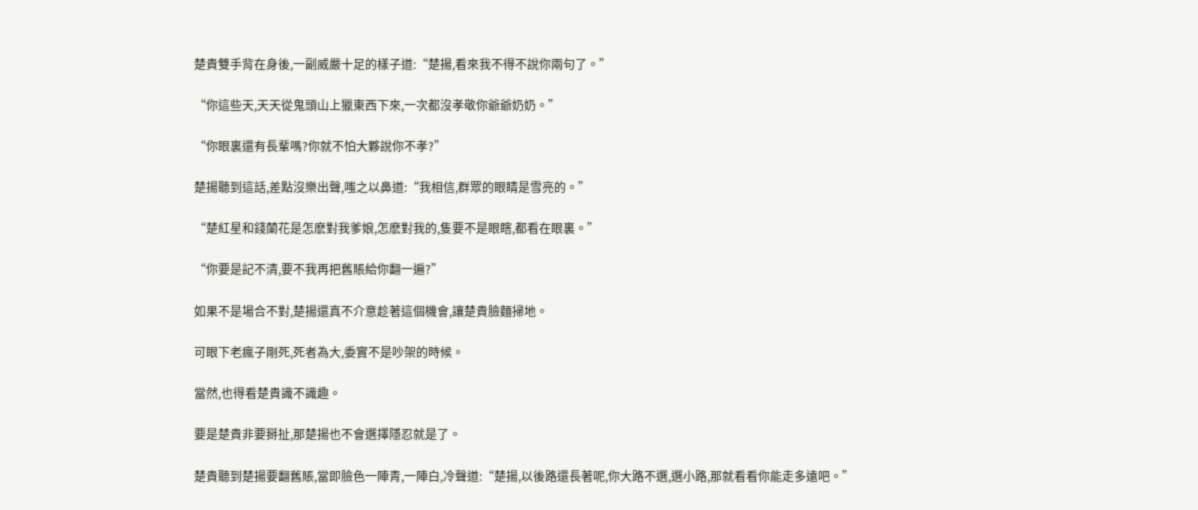楚貴雙手背在身後,一副威嚴十足的樣子道:“楚揚,看來我不得不說你兩句了。”

“你這些天,天天從鬼頭山上獵東西下來,一次都沒孝敬你爺爺奶奶。”

“你眼裏還有長輩嗎?你就不怕大夥說你不孝?”

楚揚聽到這話,差點沒樂出聲,嗤之以鼻道:“我相信,群眾的眼睛是雪亮的。”

“楚紅星和錢蘭花是怎麽對我爹娘,怎麽對我的,隻要不是眼瞎,都看在眼裏。”

“你要是記不清,要不我再把舊賬給你翻一遍?”

如果不是場合不對,楚揚還真不介意趁著這個機會,讓楚貴臉麵掃地。

可眼下老瘋子剛死,死者為大,委實不是吵架的時候。

當然,也得看楚貴識不識趣。

要是楚貴非要掰扯,那楚揚也不會選擇隱忍就是了。

楚貴聽到楚揚要翻舊賬,當即臉色一陣青,一陣白,冷聲道:“楚揚,以後路還長著呢,你大路不選,選小路,那就看看你能走多遠吧。”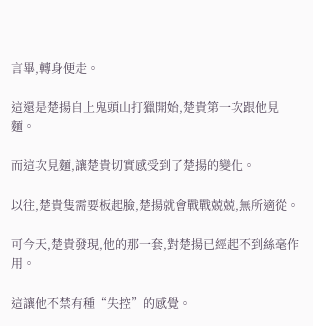言畢,轉身便走。

這還是楚揚自上鬼頭山打獵開始,楚貴第一次跟他見麵。

而這次見麵,讓楚貴切實感受到了楚揚的變化。

以往,楚貴隻需要板起臉,楚揚就會戰戰兢兢,無所適從。

可今天,楚貴發現,他的那一套,對楚揚已經起不到絲毫作用。

這讓他不禁有種“失控”的感覺。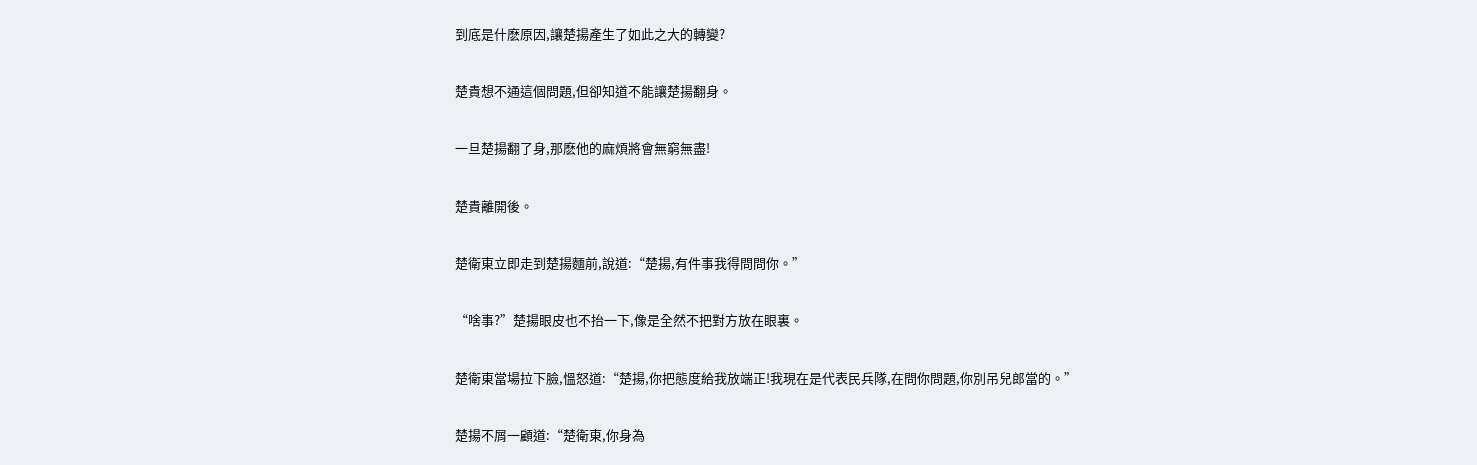到底是什麽原因,讓楚揚產生了如此之大的轉變?

楚貴想不通這個問題,但卻知道不能讓楚揚翻身。

一旦楚揚翻了身,那麽他的麻煩將會無窮無盡!

楚貴離開後。

楚衛東立即走到楚揚麵前,說道:“楚揚,有件事我得問問你。”

“啥事?”楚揚眼皮也不抬一下,像是全然不把對方放在眼裏。

楚衛東當場拉下臉,慍怒道:“楚揚,你把態度給我放端正!我現在是代表民兵隊,在問你問題,你別吊兒郎當的。”

楚揚不屑一顧道:“楚衛東,你身為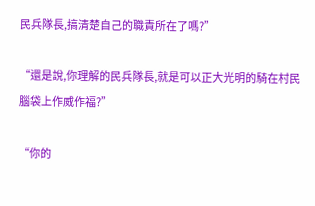民兵隊長,搞清楚自己的職責所在了嗎?”

“還是說,你理解的民兵隊長,就是可以正大光明的騎在村民腦袋上作威作福?”

“你的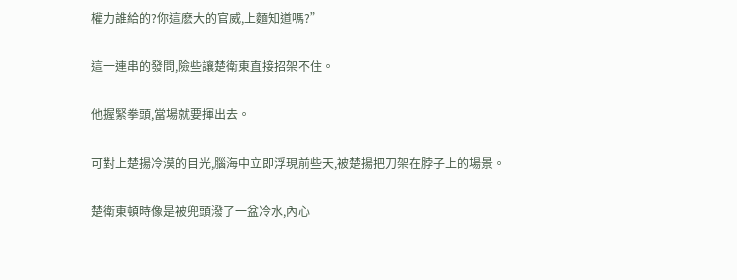權力誰給的?你這麽大的官威,上麵知道嗎?”

這一連串的發問,險些讓楚衛東直接招架不住。

他握緊拳頭,當場就要揮出去。

可對上楚揚冷漠的目光,腦海中立即浮現前些天,被楚揚把刀架在脖子上的場景。

楚衛東頓時像是被兜頭潑了一盆冷水,內心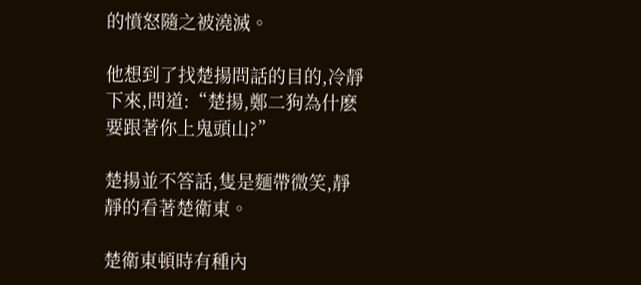的憤怒隨之被澆滅。

他想到了找楚揚問話的目的,冷靜下來,問道:“楚揚,鄭二狗為什麽要跟著你上鬼頭山?”

楚揚並不答話,隻是麵帶微笑,靜靜的看著楚衛東。

楚衛東頓時有種內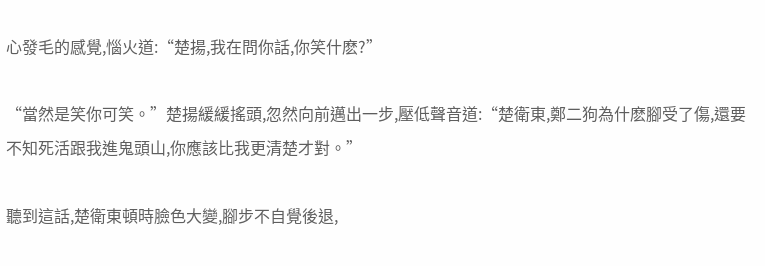心發毛的感覺,惱火道:“楚揚,我在問你話,你笑什麽?”

“當然是笑你可笑。”楚揚緩緩搖頭,忽然向前邁出一步,壓低聲音道:“楚衛東,鄭二狗為什麽腳受了傷,還要不知死活跟我進鬼頭山,你應該比我更清楚才對。”

聽到這話,楚衛東頓時臉色大變,腳步不自覺後退,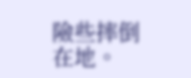險些摔倒在地。